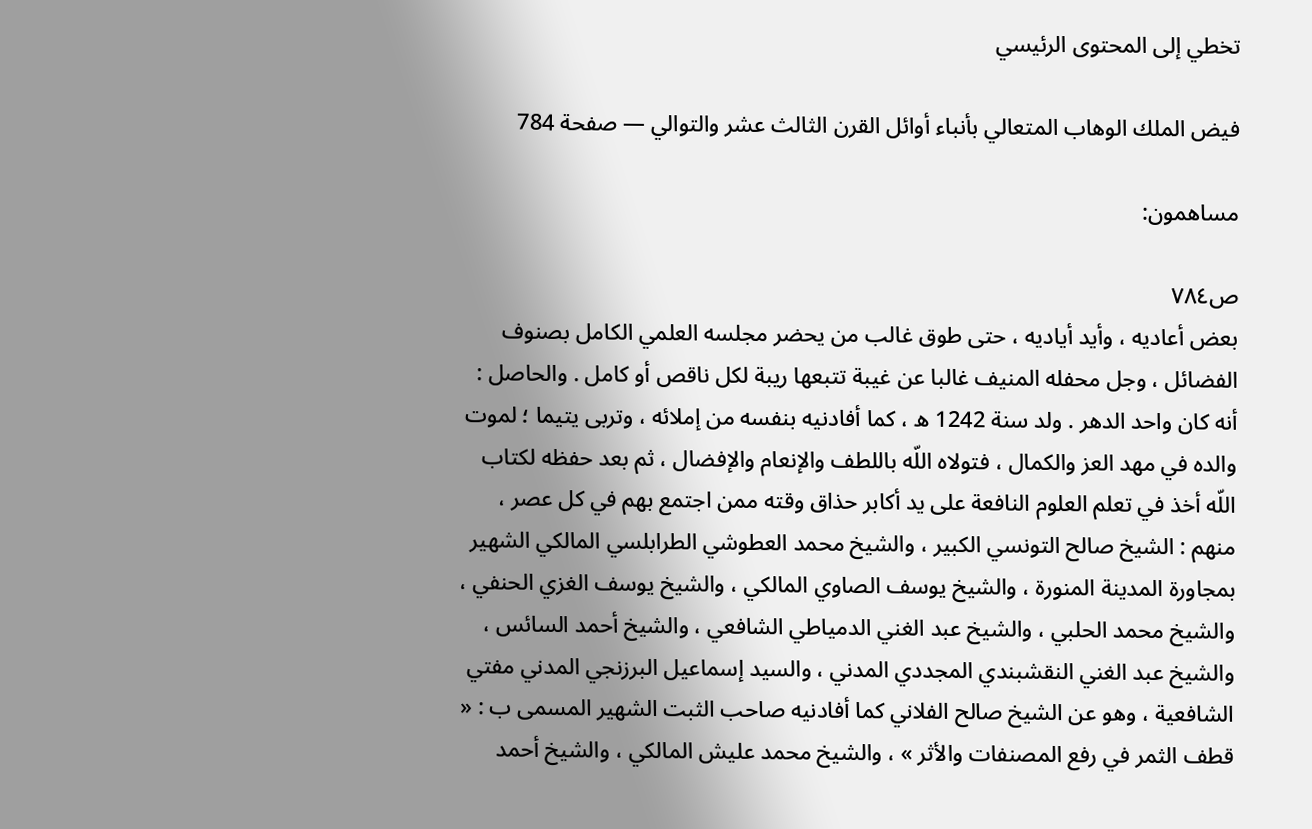تخطي إلى المحتوى الرئيسي

فيض الملك الوهاب المتعالي بأنباء أوائل القرن الثالث عشر والتوالي — صفحة 784

مساهمون:

ص٧٨٤
بعض أعاديه ، وأيد أياديه ، حتى طوق غالب من يحضر مجلسه العلمي الكامل بصنوف الفضائل ، وجل محفله المنيف غالبا عن غيبة تتبعها ريبة لكل ناقص أو كامل . والحاصل : أنه كان واحد الدهر . ولد سنة 1242 ه ، كما أفادنيه بنفسه من إملائه ، وتربى يتيما ؛ لموت والده في مهد العز والكمال ، فتولاه اللّه باللطف والإنعام والإفضال ، ثم بعد حفظه لكتاب اللّه أخذ في تعلم العلوم النافعة على يد أكابر حذاق وقته ممن اجتمع بهم في كل عصر ، منهم : الشيخ صالح التونسي الكبير ، والشيخ محمد العطوشي الطرابلسي المالكي الشهير بمجاورة المدينة المنورة ، والشيخ يوسف الصاوي المالكي ، والشيخ يوسف الغزي الحنفي ، والشيخ محمد الحلبي ، والشيخ عبد الغني الدمياطي الشافعي ، والشيخ أحمد السائس ، والشيخ عبد الغني النقشبندي المجددي المدني ، والسيد إسماعيل البرزنجي المدني مفتي الشافعية ، وهو عن الشيخ صالح الفلاني كما أفادنيه صاحب الثبت الشهير المسمى ب : « قطف الثمر في رفع المصنفات والأثر » ، والشيخ محمد عليش المالكي ، والشيخ أحمد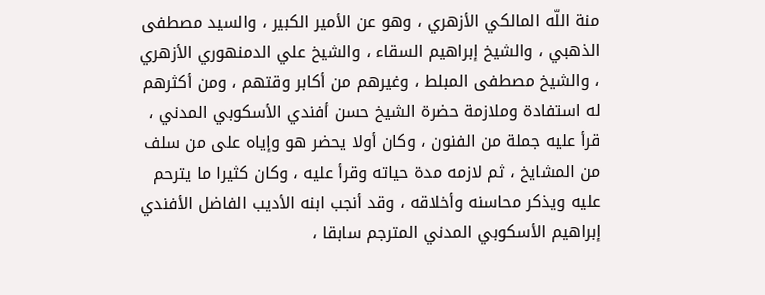منة اللّه المالكي الأزهري ، وهو عن الأمير الكبير ، والسيد مصطفى الذهبي ، والشيخ إبراهيم السقاء ، والشيخ علي الدمنهوري الأزهري ، والشيخ مصطفى المبلط ، وغيرهم من أكابر وقتهم ، ومن أكثرهم له استفادة وملازمة حضرة الشيخ حسن أفندي الأسكوبي المدني ، قرأ عليه جملة من الفنون ، وكان أولا يحضر هو وإياه على من سلف من المشايخ ، ثم لازمه مدة حياته وقرأ عليه ، وكان كثيرا ما يترحم عليه ويذكر محاسنه وأخلاقه ، وقد أنجب ابنه الأديب الفاضل الأفندي إبراهيم الأسكوبي المدني المترجم سابقا ،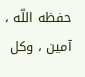حفظه اللّه ، آمين ، وكل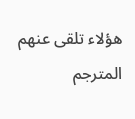هؤلاء تلقى عنهم المترجم